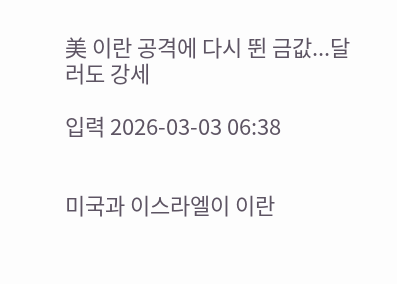美 이란 공격에 다시 뛴 금값...달러도 강세

입력 2026-03-03 06:38


미국과 이스라엘이 이란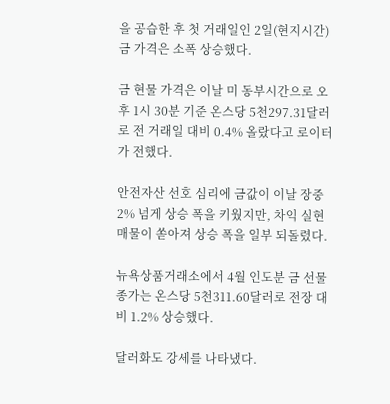을 공습한 후 첫 거래일인 2일(현지시간) 금 가격은 소폭 상승했다.

금 현물 가격은 이날 미 동부시간으로 오후 1시 30분 기준 온스당 5천297.31달러로 전 거래일 대비 0.4% 올랐다고 로이터가 전했다.

안전자산 선호 심리에 금값이 이날 장중 2% 넘게 상승 폭을 키웠지만, 차익 실현 매물이 쏟아져 상승 폭을 일부 되돌렸다.

뉴욕상품거래소에서 4월 인도분 금 선물 종가는 온스당 5천311.60달러로 전장 대비 1.2% 상승했다.

달러화도 강세를 나타냈다.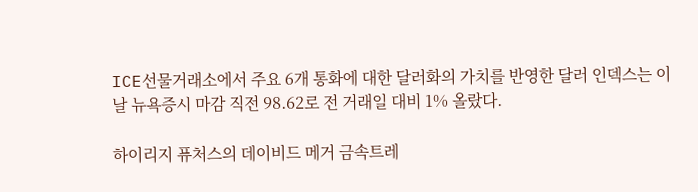ICE선물거래소에서 주요 6개 통화에 대한 달러화의 가치를 반영한 달러 인덱스는 이날 뉴욕증시 마감 직전 98.62로 전 거래일 대비 1% 올랐다.

하이리지 퓨처스의 데이비드 메거 금속트레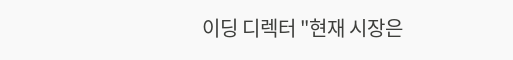이딩 디렉터 "현재 시장은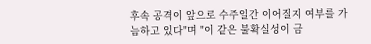후속 공격이 앞으로 수주일간 이어질지 여부를 가늠하고 있다"며 "이 같은 불확실성이 금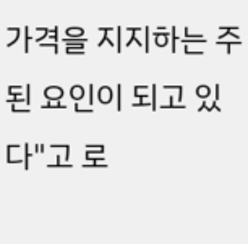가격을 지지하는 주된 요인이 되고 있다"고 로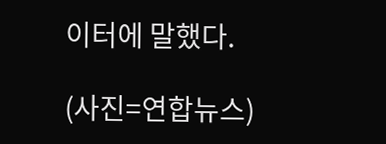이터에 말했다.

(사진=연합뉴스)